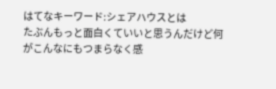はてなキーワード:シェアハウスとは
たぶんもっと面白くていいと思うんだけど何がこんなにもつまらなく感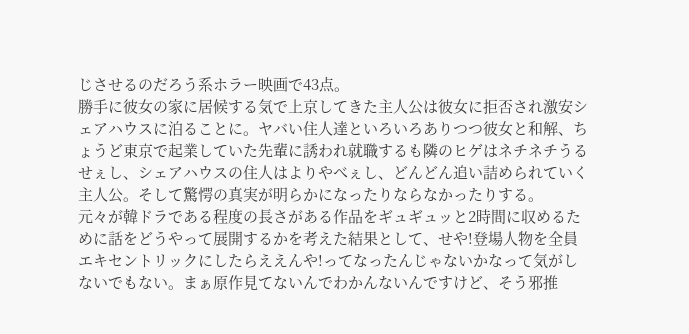じさせるのだろう系ホラー映画で43点。
勝手に彼女の家に居候する気で上京してきた主人公は彼女に拒否され激安シェアハウスに泊ることに。ヤバい住人達といろいろありつつ彼女と和解、ちょうど東京で起業していた先輩に誘われ就職するも隣のヒゲはネチネチうるせぇし、シェアハウスの住人はよりやべぇし、どんどん追い詰められていく主人公。そして驚愕の真実が明らかになったりならなかったりする。
元々が韓ドラである程度の長さがある作品をギュギュッと2時間に収めるために話をどうやって展開するかを考えた結果として、せや!登場人物を全員エキセントリックにしたらええんや!ってなったんじゃないかなって気がしないでもない。まぁ原作見てないんでわかんないんですけど、そう邪推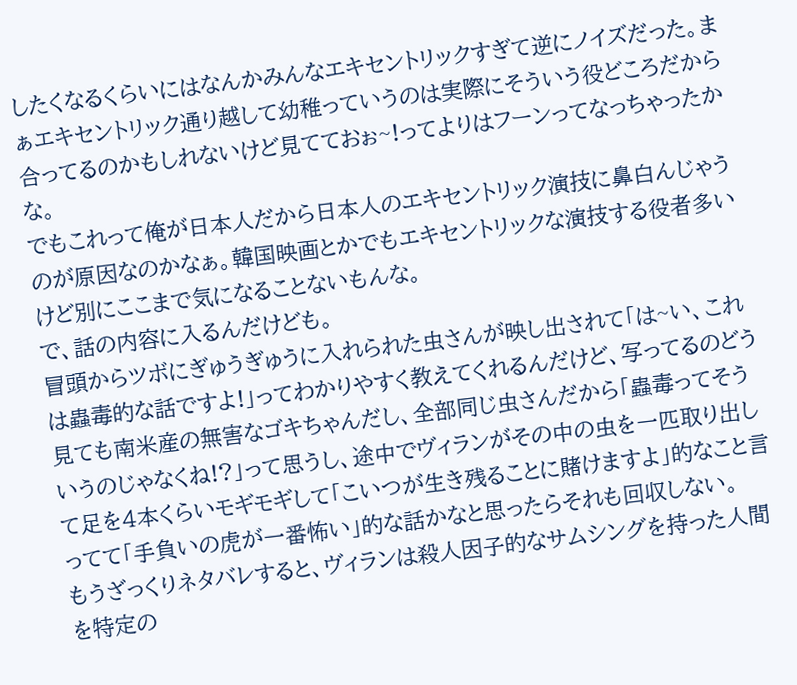したくなるくらいにはなんかみんなエキセントリックすぎて逆にノイズだった。まぁエキセントリック通り越して幼稚っていうのは実際にそういう役どころだから合ってるのかもしれないけど見てておぉ~!ってよりはフーンってなっちゃったかな。
でもこれって俺が日本人だから日本人のエキセントリック演技に鼻白んじゃうのが原因なのかなぁ。韓国映画とかでもエキセントリックな演技する役者多いけど別にここまで気になることないもんな。
で、話の内容に入るんだけども。
冒頭からツボにぎゅうぎゅうに入れられた虫さんが映し出されて「は~い、これは蟲毒的な話ですよ!」ってわかりやすく教えてくれるんだけど、写ってるのどう見ても南米産の無害なゴキちゃんだし、全部同じ虫さんだから「蟲毒ってそういうのじゃなくね!?」って思うし、途中でヴィランがその中の虫を一匹取り出して足を4本くらいモギモギして「こいつが生き残ることに賭けますよ」的なこと言ってて「手負いの虎が一番怖い」的な話かなと思ったらそれも回収しない。
もうざっくりネタバレすると、ヴィランは殺人因子的なサムシングを持った人間を特定の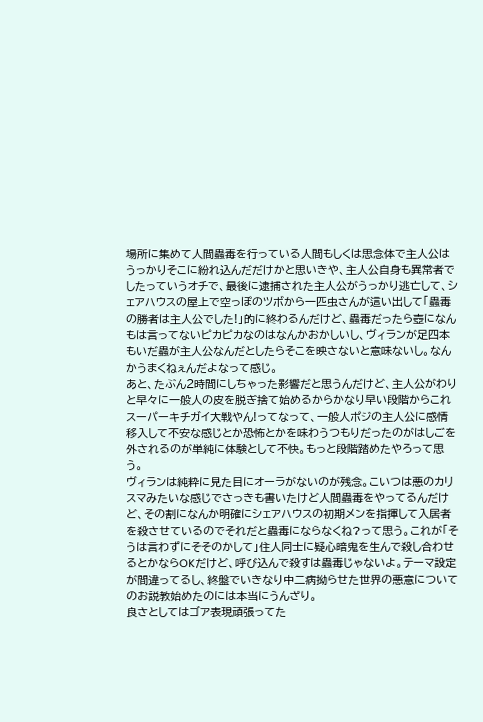場所に集めて人間蟲毒を行っている人間もしくは思念体で主人公はうっかりそこに紛れ込んだだけかと思いきや、主人公自身も異常者でしたっていうオチで、最後に逮捕された主人公がうっかり逃亡して、シェアハウスの屋上で空っぽのツボから一匹虫さんが這い出して「蟲毒の勝者は主人公でした!」的に終わるんだけど、蟲毒だったら壺になんもは言ってないピカピカなのはなんかおかしいし、ヴィランが足四本もいだ蟲が主人公なんだとしたらそこを映さないと意味ないし。なんかうまくねぇんだよなって感じ。
あと、たぶん2時間にしちゃった影響だと思うんだけど、主人公がわりと早々に一般人の皮を脱ぎ捨て始めるからかなり早い段階からこれスーパーキチガイ大戦やん!ってなって、一般人ポジの主人公に感情移入して不安な感じとか恐怖とかを味わうつもりだったのがはしごを外されるのが単純に体験として不快。もっと段階踏めたやろって思う。
ヴィランは純粋に見た目にオーラがないのが残念。こいつは悪のカリスマみたいな感じでさっきも書いたけど人間蟲毒をやってるんだけど、その割になんか明確にシェアハウスの初期メンを指揮して入居者を殺させているのでそれだと蟲毒にならなくね?って思う。これが「そうは言わずにそそのかして」住人同士に疑心暗鬼を生んで殺し合わせるとかならOKだけど、呼び込んで殺すは蟲毒じゃないよ。テーマ設定が間違ってるし、終盤でいきなり中二病拗らせた世界の悪意についてのお説教始めたのには本当にうんざり。
良さとしてはゴア表現頑張ってた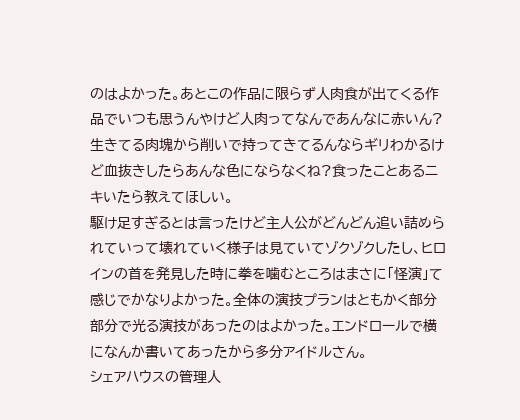のはよかった。あとこの作品に限らず人肉食が出てくる作品でいつも思うんやけど人肉ってなんであんなに赤いん?生きてる肉塊から削いで持ってきてるんならギリわかるけど血抜きしたらあんな色にならなくね?食ったことあるニキいたら教えてほしい。
駆け足すぎるとは言ったけど主人公がどんどん追い詰められていって壊れていく様子は見ていてゾクゾクしたし、ヒロインの首を発見した時に拳を噛むところはまさに「怪演」て感じでかなりよかった。全体の演技プランはともかく部分部分で光る演技があったのはよかった。エンドロールで横になんか書いてあったから多分アイドルさん。
シェアハウスの管理人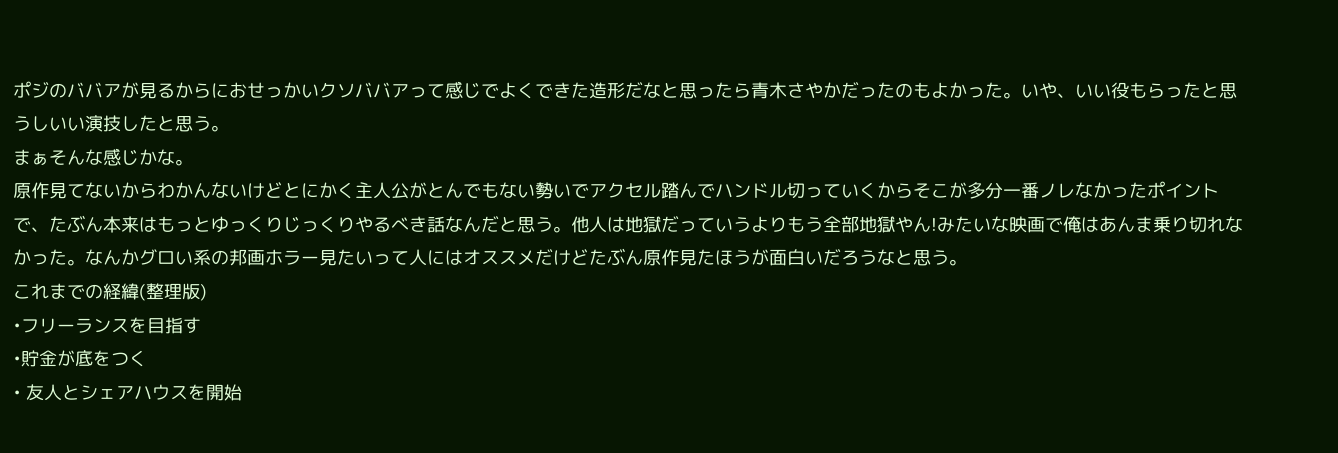ポジのババアが見るからにおせっかいクソババアって感じでよくできた造形だなと思ったら青木さやかだったのもよかった。いや、いい役もらったと思うしいい演技したと思う。
まぁそんな感じかな。
原作見てないからわかんないけどとにかく主人公がとんでもない勢いでアクセル踏んでハンドル切っていくからそこが多分一番ノレなかったポイントで、たぶん本来はもっとゆっくりじっくりやるべき話なんだと思う。他人は地獄だっていうよりもう全部地獄やん!みたいな映画で俺はあんま乗り切れなかった。なんかグロい系の邦画ホラー見たいって人にはオススメだけどたぶん原作見たほうが面白いだろうなと思う。
これまでの経緯(整理版)
•フリーランスを目指す
•貯金が底をつく
• 友人とシェアハウスを開始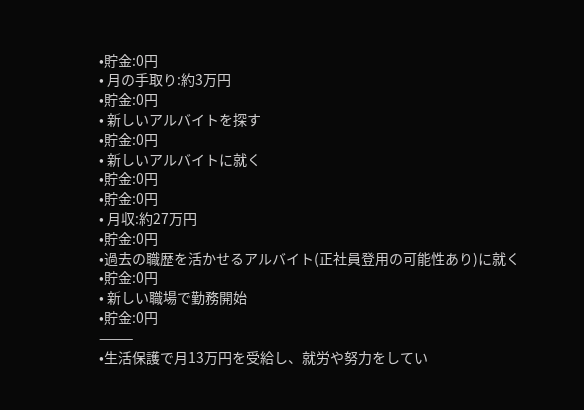•貯金:0円
• 月の手取り:約3万円
•貯金:0円
• 新しいアルバイトを探す
•貯金:0円
• 新しいアルバイトに就く
•貯金:0円
•貯金:0円
• 月収:約27万円
•貯金:0円
•過去の職歴を活かせるアルバイト(正社員登用の可能性あり)に就く
•貯金:0円
• 新しい職場で勤務開始
•貯金:0円
⸻
•生活保護で月13万円を受給し、就労や努力をしてい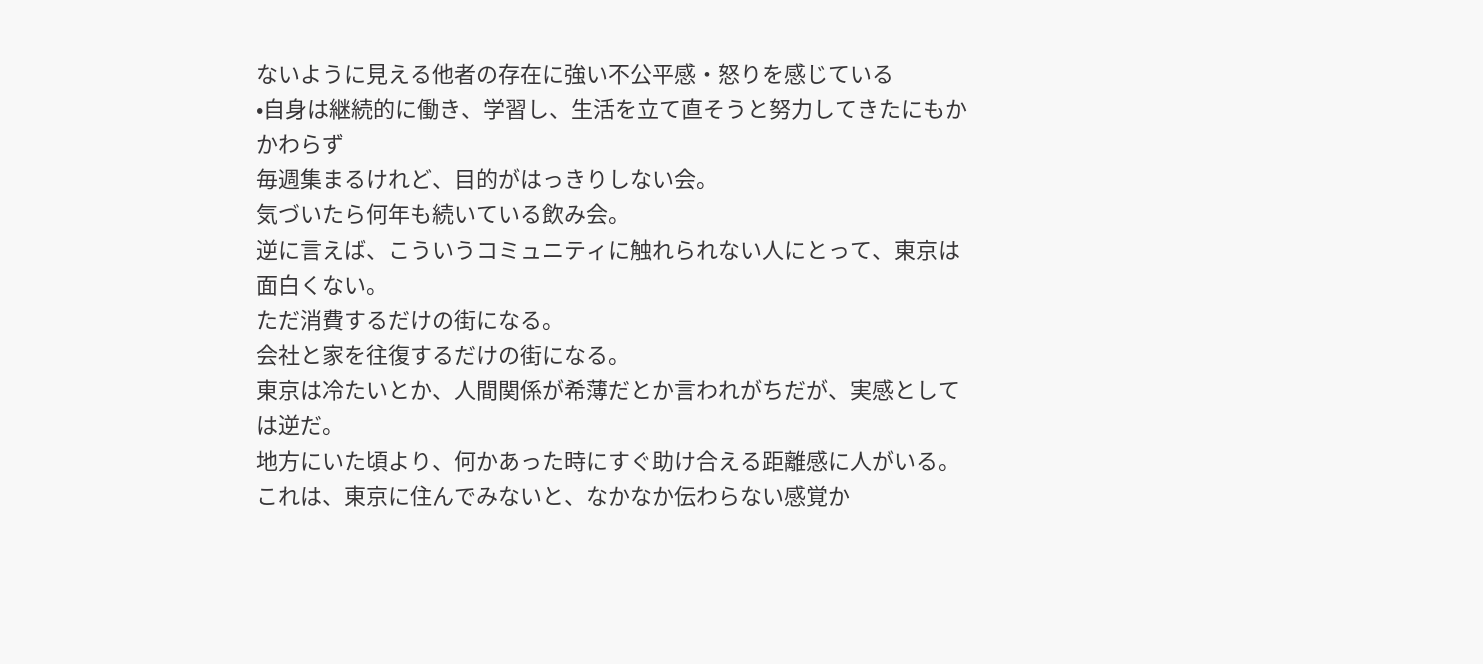ないように見える他者の存在に強い不公平感・怒りを感じている
•自身は継続的に働き、学習し、生活を立て直そうと努力してきたにもかかわらず
毎週集まるけれど、目的がはっきりしない会。
気づいたら何年も続いている飲み会。
逆に言えば、こういうコミュニティに触れられない人にとって、東京は面白くない。
ただ消費するだけの街になる。
会社と家を往復するだけの街になる。
東京は冷たいとか、人間関係が希薄だとか言われがちだが、実感としては逆だ。
地方にいた頃より、何かあった時にすぐ助け合える距離感に人がいる。
これは、東京に住んでみないと、なかなか伝わらない感覚か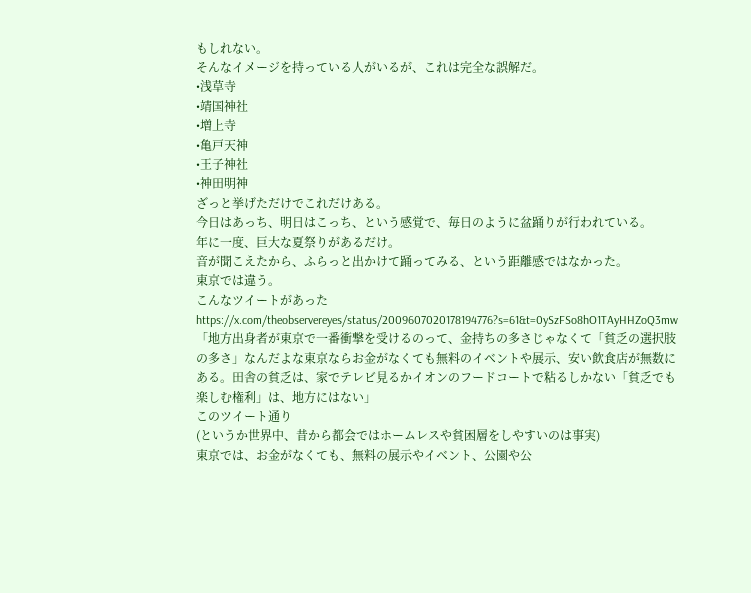もしれない。
そんなイメージを持っている人がいるが、これは完全な誤解だ。
•浅草寺
•靖国神社
•増上寺
•亀戸天神
•王子神社
•神田明神
ざっと挙げただけでこれだけある。
今日はあっち、明日はこっち、という感覚で、毎日のように盆踊りが行われている。
年に一度、巨大な夏祭りがあるだけ。
音が聞こえたから、ふらっと出かけて踊ってみる、という距離感ではなかった。
東京では違う。
こんなツイートがあった
https://x.com/theobservereyes/status/2009607020178194776?s=61&t=0ySzFSo8hO1TAyHHZoQ3mw
「地方出身者が東京で一番衝撃を受けるのって、金持ちの多さじゃなくて「貧乏の選択肢の多さ」なんだよな東京ならお金がなくても無料のイベントや展示、安い飲食店が無数にある。田舎の貧乏は、家でテレビ見るかイオンのフードコートで粘るしかない「貧乏でも楽しむ権利」は、地方にはない」
このツイート通り
(というか世界中、昔から都会ではホームレスや貧困層をしやすいのは事実)
東京では、お金がなくても、無料の展示やイベント、公園や公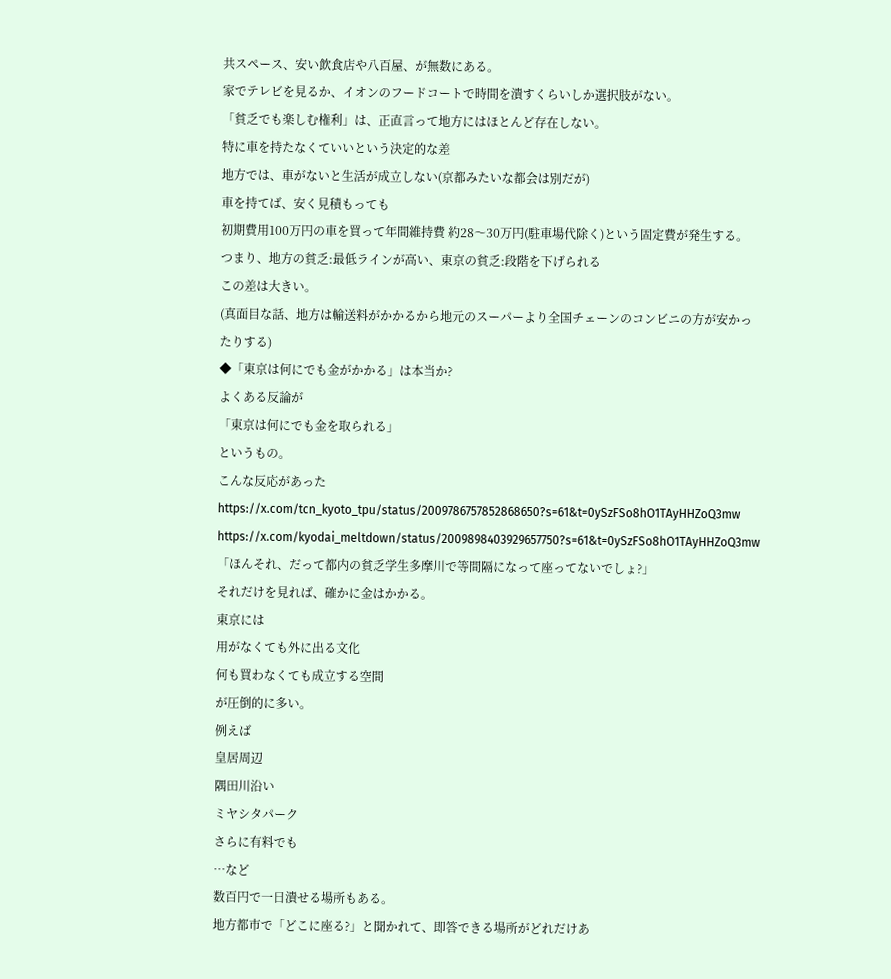共スペース、安い飲食店や八百屋、が無数にある。
家でテレビを見るか、イオンのフードコートで時間を潰すくらいしか選択肢がない。
「貧乏でも楽しむ権利」は、正直言って地方にはほとんど存在しない。
特に車を持たなくていいという決定的な差
地方では、車がないと生活が成立しない(京都みたいな都会は別だが)
車を持てば、安く見積もっても
初期費用100万円の車を買って年間維持費 約28〜30万円(駐車場代除く)という固定費が発生する。
つまり、地方の貧乏:最低ラインが高い、東京の貧乏:段階を下げられる
この差は大きい。
(真面目な話、地方は輸送料がかかるから地元のスーパーより全国チェーンのコンビニの方が安かったりする)
◆「東京は何にでも金がかかる」は本当か?
よくある反論が
「東京は何にでも金を取られる」
というもの。
こんな反応があった
https://x.com/tcn_kyoto_tpu/status/2009786757852868650?s=61&t=0ySzFSo8hO1TAyHHZoQ3mw
https://x.com/kyodai_meltdown/status/2009898403929657750?s=61&t=0ySzFSo8hO1TAyHHZoQ3mw
「ほんそれ、だって都内の貧乏学生多摩川で等間隔になって座ってないでしょ?」
それだけを見れば、確かに金はかかる。
東京には
用がなくても外に出る文化
何も買わなくても成立する空間
が圧倒的に多い。
例えば
皇居周辺
隅田川沿い
ミヤシタパーク
さらに有料でも
…など
数百円で一日潰せる場所もある。
地方都市で「どこに座る?」と聞かれて、即答できる場所がどれだけあ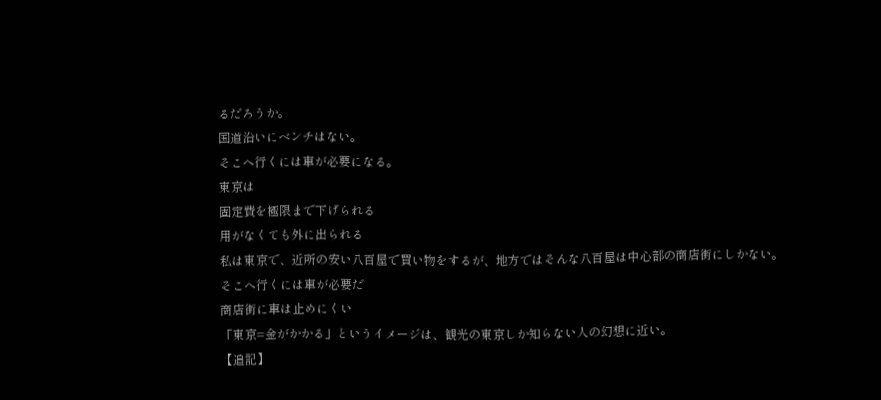るだろうか。
国道沿いにベンチはない。
そこへ行くには車が必要になる。
東京は
固定費を極限まで下げられる
用がなくても外に出られる
私は東京で、近所の安い八百屋で買い物をするが、地方ではそんな八百屋は中心部の商店街にしかない。
そこへ行くには車が必要だ
商店街に車は止めにくい
「東京=金がかかる」というイメージは、観光の東京しか知らない人の幻想に近い。
【追記】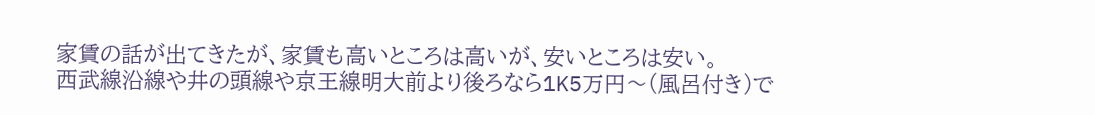家賃の話が出てきたが、家賃も高いところは高いが、安いところは安い。
西武線沿線や井の頭線や京王線明大前より後ろなら1K5万円〜(風呂付き)で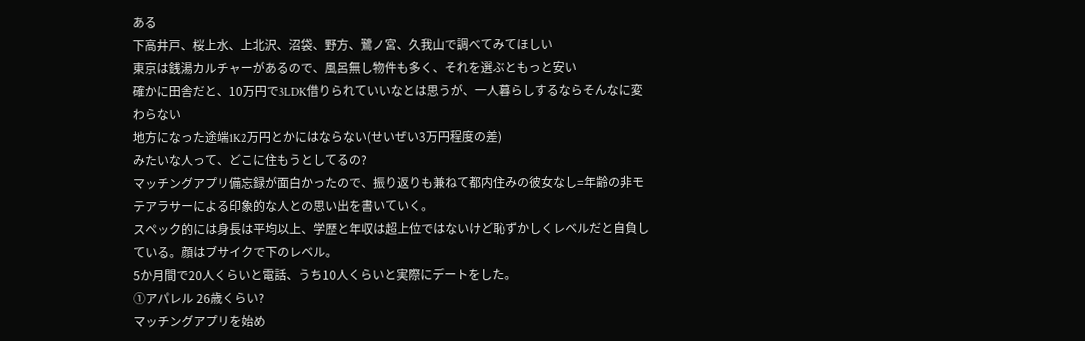ある
下高井戸、桜上水、上北沢、沼袋、野方、鷺ノ宮、久我山で調べてみてほしい
東京は銭湯カルチャーがあるので、風呂無し物件も多く、それを選ぶともっと安い
確かに田舎だと、10万円で3LDK借りられていいなとは思うが、一人暮らしするならそんなに変わらない
地方になった途端1K2万円とかにはならない(せいぜい3万円程度の差)
みたいな人って、どこに住もうとしてるの?
マッチングアプリ備忘録が面白かったので、振り返りも兼ねて都内住みの彼女なし=年齢の非モテアラサーによる印象的な人との思い出を書いていく。
スペック的には身長は平均以上、学歴と年収は超上位ではないけど恥ずかしくレベルだと自負している。顔はブサイクで下のレベル。
5か月間で20人くらいと電話、うち10人くらいと実際にデートをした。
①アパレル 26歳くらい?
マッチングアプリを始め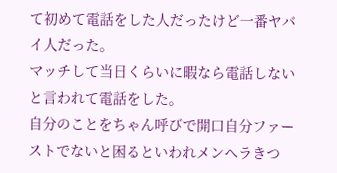て初めて電話をした人だったけど一番ヤバイ人だった。
マッチして当日くらいに暇なら電話しないと言われて電話をした。
自分のことをちゃん呼びで開口自分ファーストでないと困るといわれメンヘラきつ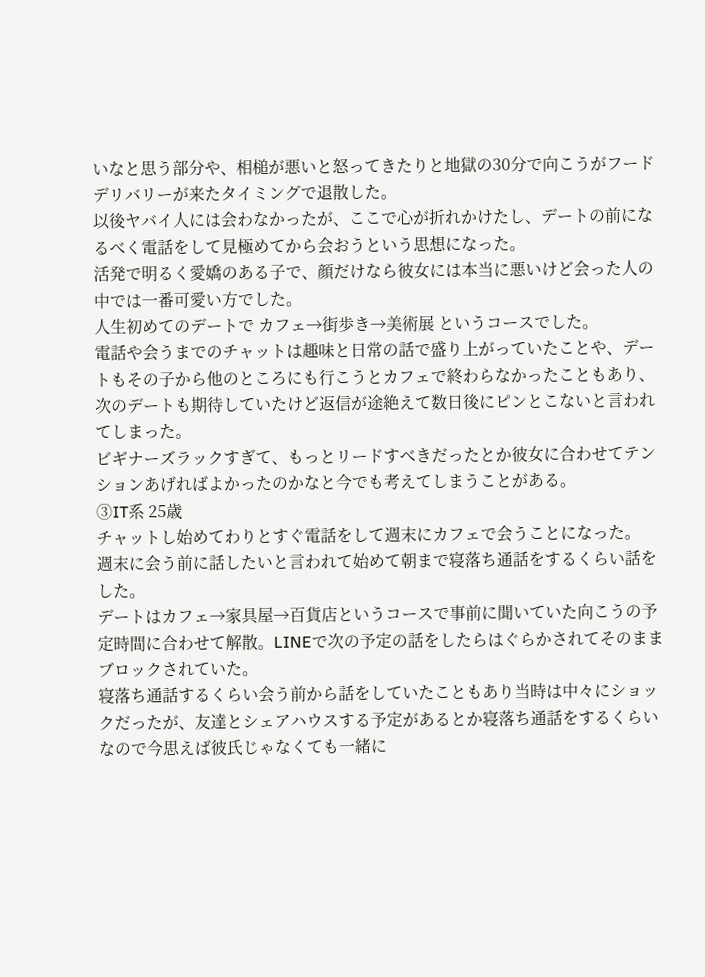いなと思う部分や、相槌が悪いと怒ってきたりと地獄の30分で向こうがフードデリバリーが来たタイミングで退散した。
以後ヤバイ人には会わなかったが、ここで心が折れかけたし、デートの前になるべく電話をして見極めてから会おうという思想になった。
活発で明るく愛嬌のある子で、顔だけなら彼女には本当に悪いけど会った人の中では一番可愛い方でした。
人生初めてのデートで カフェ→街歩き→美術展 というコースでした。
電話や会うまでのチャットは趣味と日常の話で盛り上がっていたことや、デートもその子から他のところにも行こうとカフェで終わらなかったこともあり、次のデートも期待していたけど返信が途絶えて数日後にピンとこないと言われてしまった。
ビギナーズラックすぎて、もっとリードすべきだったとか彼女に合わせてテンションあげればよかったのかなと今でも考えてしまうことがある。
③IT系 25歳
チャットし始めてわりとすぐ電話をして週末にカフェで会うことになった。
週末に会う前に話したいと言われて始めて朝まで寝落ち通話をするくらい話をした。
デートはカフェ→家具屋→百貨店というコースで事前に聞いていた向こうの予定時間に合わせて解散。LINEで次の予定の話をしたらはぐらかされてそのままブロックされていた。
寝落ち通話するくらい会う前から話をしていたこともあり当時は中々にショックだったが、友達とシェアハウスする予定があるとか寝落ち通話をするくらいなので今思えば彼氏じゃなくても一緒に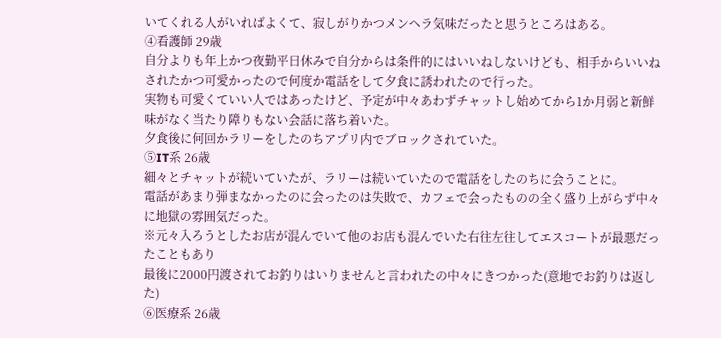いてくれる人がいればよくて、寂しがりかつメンヘラ気味だったと思うところはある。
④看護師 29歳
自分よりも年上かつ夜勤平日休みで自分からは条件的にはいいねしないけども、相手からいいねされたかつ可愛かったので何度か電話をして夕食に誘われたので行った。
実物も可愛くていい人ではあったけど、予定が中々あわずチャットし始めてから1か月弱と新鮮味がなく当たり障りもない会話に落ち着いた。
夕食後に何回かラリーをしたのちアプリ内でブロックされていた。
⑤IT系 26歳
細々とチャットが続いていたが、ラリーは続いていたので電話をしたのちに会うことに。
電話があまり弾まなかったのに会ったのは失敗で、カフェで会ったものの全く盛り上がらず中々に地獄の雰囲気だった。
※元々入ろうとしたお店が混んでいて他のお店も混んでいた右往左往してエスコートが最悪だったこともあり
最後に2000円渡されてお釣りはいりませんと言われたの中々にきつかった(意地でお釣りは返した)
⑥医療系 26歳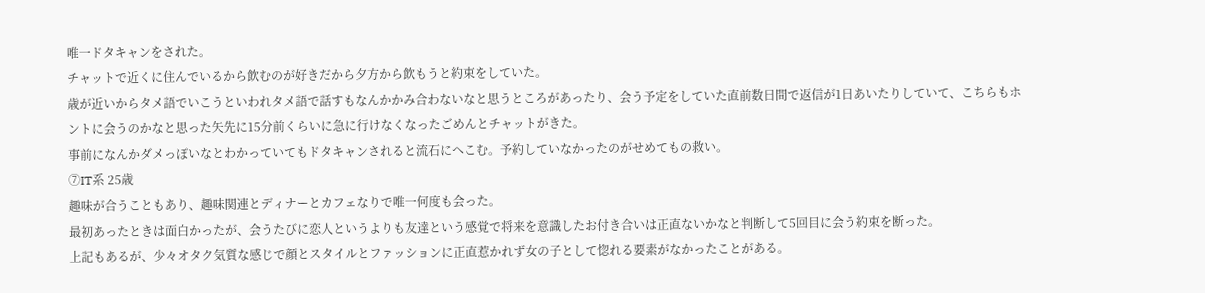唯一ドタキャンをされた。
チャットで近くに住んでいるから飲むのが好きだから夕方から飲もうと約束をしていた。
歳が近いからタメ語でいこうといわれタメ語で話すもなんかかみ合わないなと思うところがあったり、会う予定をしていた直前数日間で返信が1日あいたりしていて、こちらもホントに会うのかなと思った矢先に15分前くらいに急に行けなくなったごめんとチャットがきた。
事前になんかダメっぽいなとわかっていてもドタキャンされると流石にへこむ。予約していなかったのがせめてもの救い。
⑦IT系 25歳
趣味が合うこともあり、趣味関連とディナーとカフェなりで唯一何度も会った。
最初あったときは面白かったが、会うたびに恋人というよりも友達という感覚で将来を意識したお付き合いは正直ないかなと判断して5回目に会う約束を断った。
上記もあるが、少々オタク気質な感じで顔とスタイルとファッションに正直惹かれず女の子として惚れる要素がなかったことがある。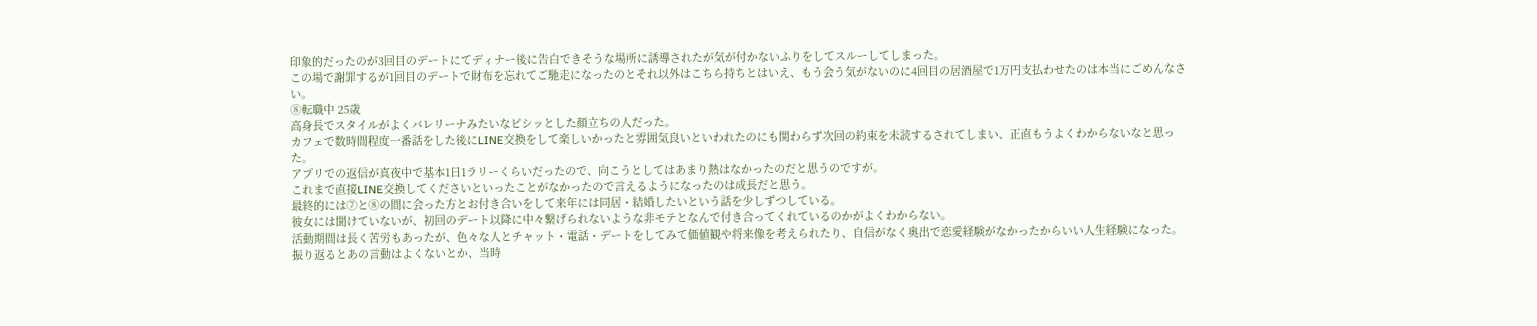印象的だったのが3回目のデートにてディナー後に告白できそうな場所に誘導されたが気が付かないふりをしてスルーしてしまった。
この場で謝罪するが1回目のデートで財布を忘れてご馳走になったのとそれ以外はこちら持ちとはいえ、もう会う気がないのに4回目の居酒屋で1万円支払わせたのは本当にごめんなさい。
⑧転職中 25歳
高身長でスタイルがよくバレリーナみたいなピシッとした顔立ちの人だった。
カフェで数時間程度一番話をした後にLINE交換をして楽しいかったと雰囲気良いといわれたのにも関わらず次回の約束を未読するされてしまい、正直もうよくわからないなと思った。
アプリでの返信が真夜中で基本1日1ラリーくらいだったので、向こうとしてはあまり熱はなかったのだと思うのですが。
これまで直接LINE交換してくださいといったことがなかったので言えるようになったのは成長だと思う。
最終的には⑦と⑧の間に会った方とお付き合いをして来年には同居・結婚したいという話を少しずつしている。
彼女には聞けていないが、初回のデート以降に中々繋げられないような非モテとなんで付き合ってくれているのかがよくわからない。
活動期間は長く苦労もあったが、色々な人とチャット・電話・デートをしてみて価値観や将来像を考えられたり、自信がなく奥出で恋愛経験がなかったからいい人生経験になった。
振り返るとあの言動はよくないとか、当時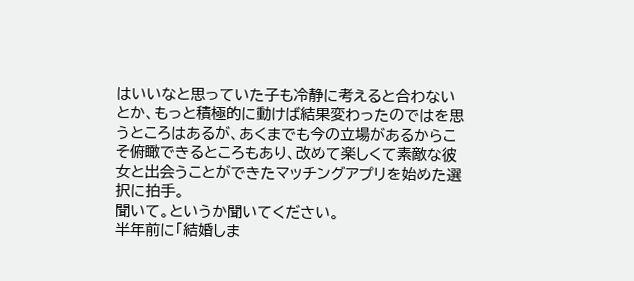はいいなと思っていた子も冷静に考えると合わないとか、もっと積極的に動けば結果変わったのではを思うところはあるが、あくまでも今の立場があるからこそ俯瞰できるところもあり、改めて楽しくて素敵な彼女と出会うことができたマッチングアプリを始めた選択に拍手。
聞いて。というか聞いてください。
半年前に「結婚しま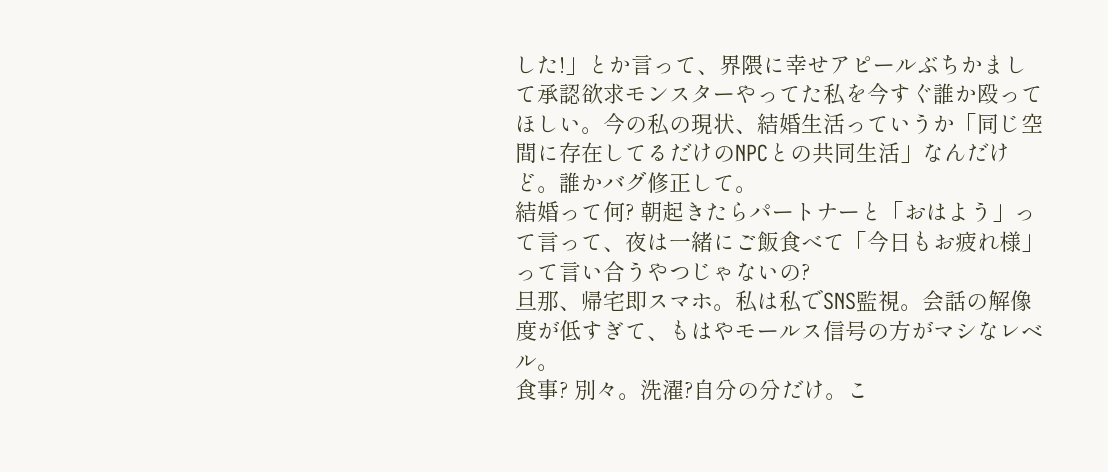した!」とか言って、界隈に幸せアピールぶちかまして承認欲求モンスターやってた私を今すぐ誰か殴ってほしい。今の私の現状、結婚生活っていうか「同じ空間に存在してるだけのNPCとの共同生活」なんだけど。誰かバグ修正して。
結婚って何? 朝起きたらパートナーと「おはよう」って言って、夜は一緒にご飯食べて「今日もお疲れ様」って言い合うやつじゃないの?
旦那、帰宅即スマホ。私は私でSNS監視。会話の解像度が低すぎて、もはやモールス信号の方がマシなレベル。
食事? 別々。洗濯?自分の分だけ。こ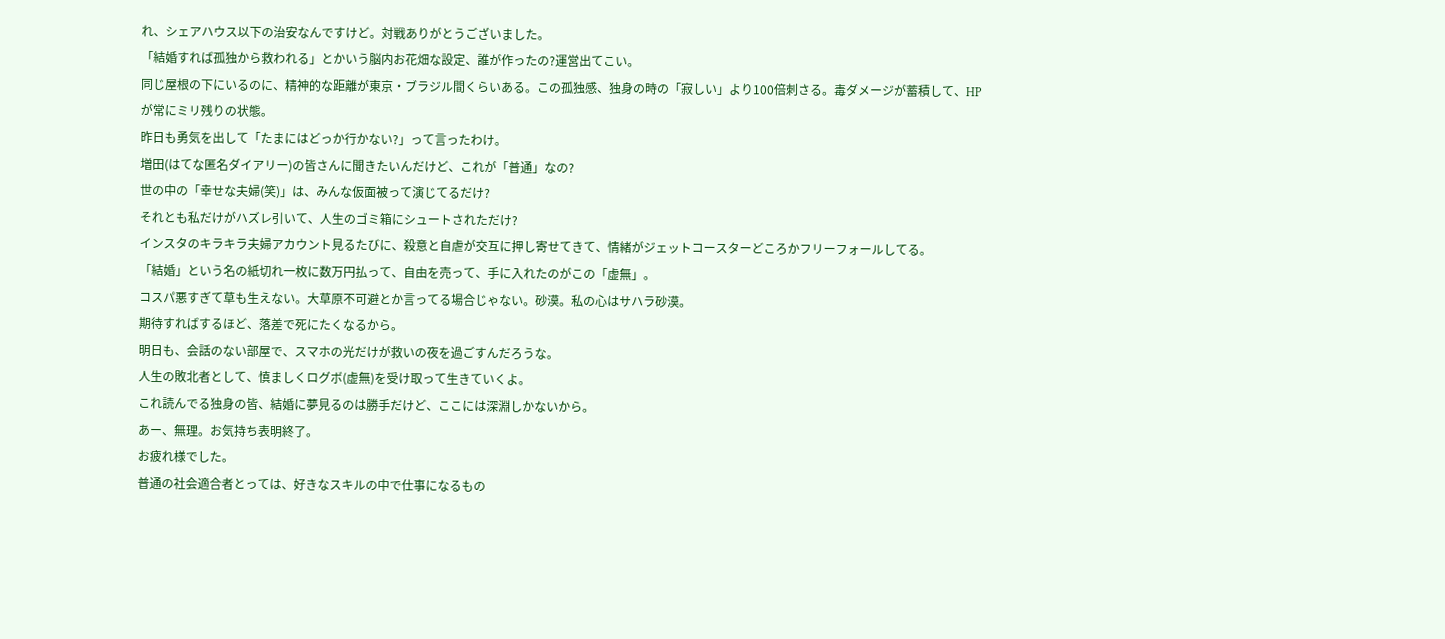れ、シェアハウス以下の治安なんですけど。対戦ありがとうございました。
「結婚すれば孤独から救われる」とかいう脳内お花畑な設定、誰が作ったの?運営出てこい。
同じ屋根の下にいるのに、精神的な距離が東京・ブラジル間くらいある。この孤独感、独身の時の「寂しい」より100倍刺さる。毒ダメージが蓄積して、HPが常にミリ残りの状態。
昨日も勇気を出して「たまにはどっか行かない?」って言ったわけ。
増田(はてな匿名ダイアリー)の皆さんに聞きたいんだけど、これが「普通」なの?
世の中の「幸せな夫婦(笑)」は、みんな仮面被って演じてるだけ?
それとも私だけがハズレ引いて、人生のゴミ箱にシュートされただけ?
インスタのキラキラ夫婦アカウント見るたびに、殺意と自虐が交互に押し寄せてきて、情緒がジェットコースターどころかフリーフォールしてる。
「結婚」という名の紙切れ一枚に数万円払って、自由を売って、手に入れたのがこの「虚無」。
コスパ悪すぎて草も生えない。大草原不可避とか言ってる場合じゃない。砂漠。私の心はサハラ砂漠。
期待すればするほど、落差で死にたくなるから。
明日も、会話のない部屋で、スマホの光だけが救いの夜を過ごすんだろうな。
人生の敗北者として、慎ましくログボ(虚無)を受け取って生きていくよ。
これ読んでる独身の皆、結婚に夢見るのは勝手だけど、ここには深淵しかないから。
あー、無理。お気持ち表明終了。
お疲れ様でした。
普通の社会適合者とっては、好きなスキルの中で仕事になるもの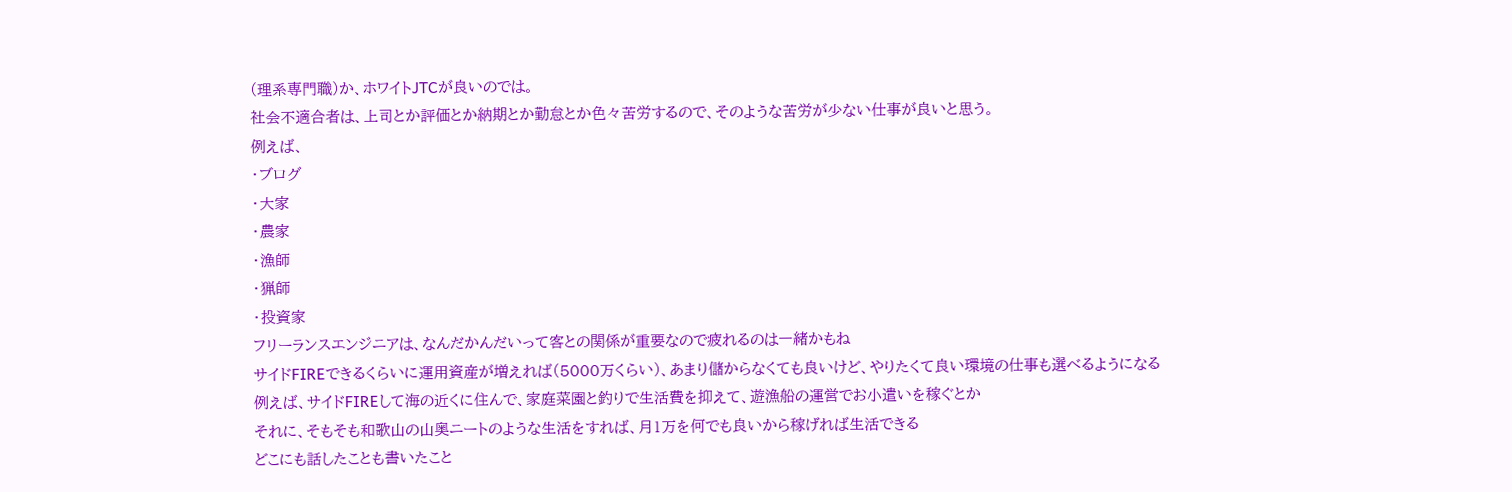(理系専門職)か、ホワイトJTCが良いのでは。
社会不適合者は、上司とか評価とか納期とか勤怠とか色々苦労するので、そのような苦労が少ない仕事が良いと思う。
例えば、
・ブログ
・大家
・農家
・漁師
・猟師
・投資家
フリーランスエンジニアは、なんだかんだいって客との関係が重要なので疲れるのは一緒かもね
サイドFIREできるくらいに運用資産が増えれば(5000万くらい)、あまり儲からなくても良いけど、やりたくて良い環境の仕事も選べるようになる
例えば、サイドFIREして海の近くに住んで、家庭菜園と釣りで生活費を抑えて、遊漁船の運営でお小遣いを稼ぐとか
それに、そもそも和歌山の山奥ニートのような生活をすれば、月1万を何でも良いから稼げれば生活できる
どこにも話したことも書いたこと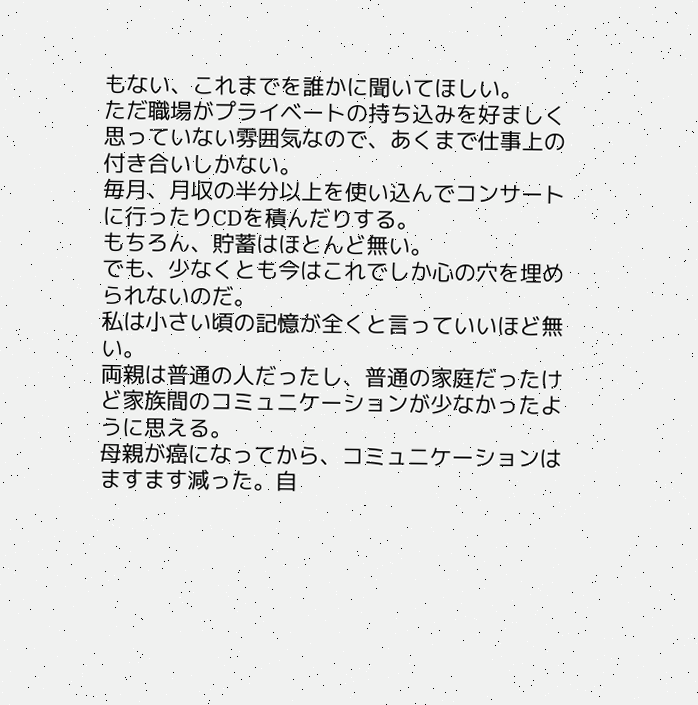もない、これまでを誰かに聞いてほしい。
ただ職場がプライベートの持ち込みを好ましく思っていない雰囲気なので、あくまで仕事上の付き合いしかない。
毎月、月収の半分以上を使い込んでコンサートに行ったりCDを積んだりする。
もちろん、貯蓄はほとんど無い。
でも、少なくとも今はこれでしか心の穴を埋められないのだ。
私は小さい頃の記憶が全くと言っていいほど無い。
両親は普通の人だったし、普通の家庭だったけど家族間のコミュニケーションが少なかったように思える。
母親が癌になってから、コミュニケーションはますます減った。自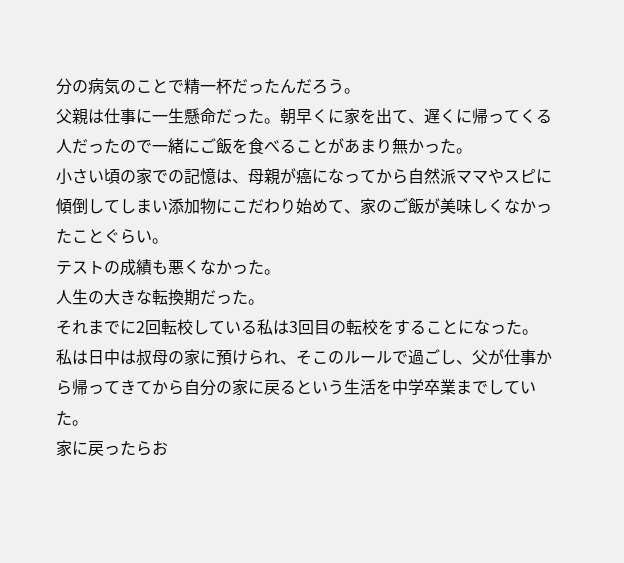分の病気のことで精一杯だったんだろう。
父親は仕事に一生懸命だった。朝早くに家を出て、遅くに帰ってくる人だったので一緒にご飯を食べることがあまり無かった。
小さい頃の家での記憶は、母親が癌になってから自然派ママやスピに傾倒してしまい添加物にこだわり始めて、家のご飯が美味しくなかったことぐらい。
テストの成績も悪くなかった。
人生の大きな転換期だった。
それまでに2回転校している私は3回目の転校をすることになった。
私は日中は叔母の家に預けられ、そこのルールで過ごし、父が仕事から帰ってきてから自分の家に戻るという生活を中学卒業までしていた。
家に戻ったらお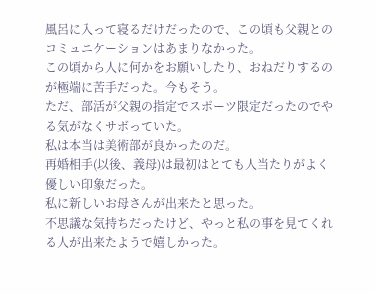風呂に入って寝るだけだったので、この頃も父親とのコミュニケーションはあまりなかった。
この頃から人に何かをお願いしたり、おねだりするのが極端に苦手だった。今もそう。
ただ、部活が父親の指定でスポーツ限定だったのでやる気がなくサボっていた。
私は本当は美術部が良かったのだ。
再婚相手(以後、義母)は最初はとても人当たりがよく優しい印象だった。
私に新しいお母さんが出来たと思った。
不思議な気持ちだったけど、やっと私の事を見てくれる人が出来たようで嬉しかった。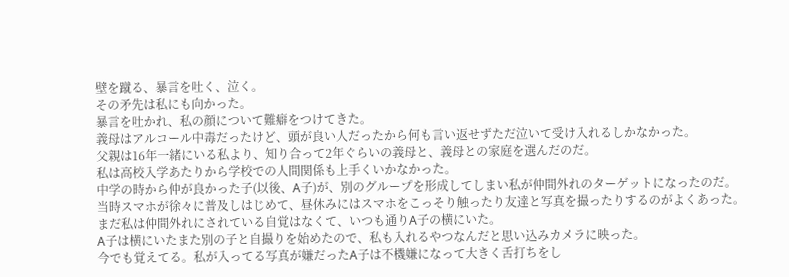壁を蹴る、暴言を吐く、泣く。
その矛先は私にも向かった。
暴言を吐かれ、私の顔について難癖をつけてきた。
義母はアルコール中毒だったけど、頭が良い人だったから何も言い返せずただ泣いて受け入れるしかなかった。
父親は16年一緒にいる私より、知り合って2年ぐらいの義母と、義母との家庭を選んだのだ。
私は高校入学あたりから学校での人間関係も上手くいかなかった。
中学の時から仲が良かった子(以後、A子)が、別のグループを形成してしまい私が仲間外れのターゲットになったのだ。
当時スマホが徐々に普及しはじめて、昼休みにはスマホをこっそり触ったり友達と写真を撮ったりするのがよくあった。
まだ私は仲間外れにされている自覚はなくて、いつも通りA子の横にいた。
A子は横にいたまた別の子と自撮りを始めたので、私も入れるやつなんだと思い込みカメラに映った。
今でも覚えてる。私が入ってる写真が嫌だったA子は不機嫌になって大きく舌打ちをし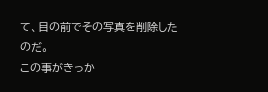て、目の前でその写真を削除したのだ。
この事がきっか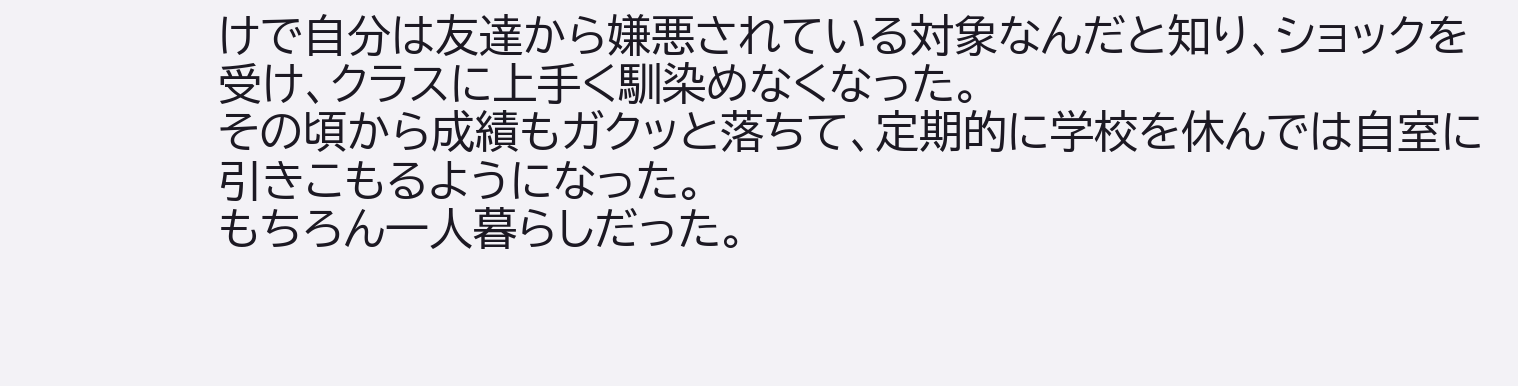けで自分は友達から嫌悪されている対象なんだと知り、ショックを受け、クラスに上手く馴染めなくなった。
その頃から成績もガクッと落ちて、定期的に学校を休んでは自室に引きこもるようになった。
もちろん一人暮らしだった。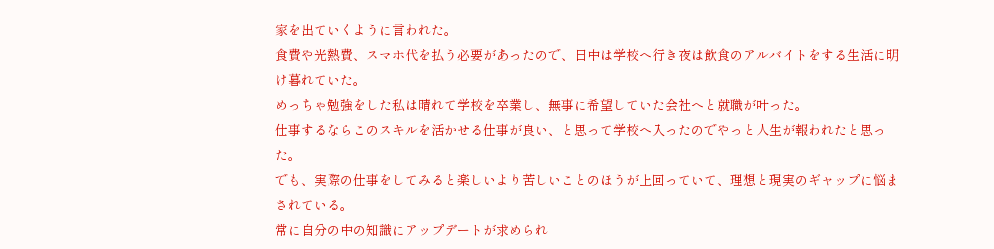家を出ていくように言われた。
食費や光熱費、スマホ代を払う必要があったので、日中は学校へ行き夜は飲食のアルバイトをする生活に明け暮れていた。
めっちゃ勉強をした私は晴れて学校を卒業し、無事に希望していた会社へと就職が叶った。
仕事するならこのスキルを活かせる仕事が良い、と思って学校へ入ったのでやっと人生が報われたと思った。
でも、実際の仕事をしてみると楽しいより苦しいことのほうが上回っていて、理想と現実のギャップに悩まされている。
常に自分の中の知識にアップデートが求められ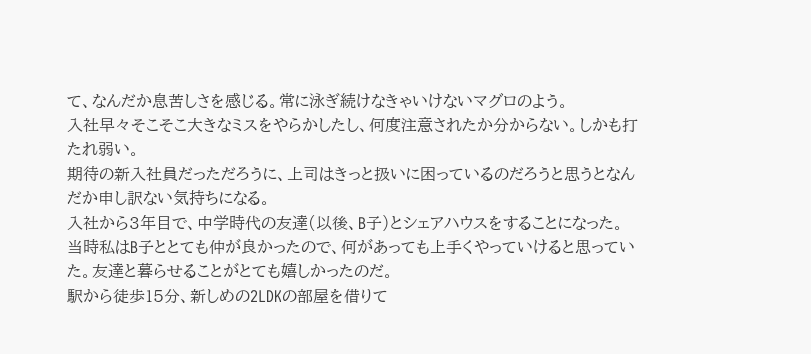て、なんだか息苦しさを感じる。常に泳ぎ続けなきゃいけないマグロのよう。
入社早々そこそこ大きなミスをやらかしたし、何度注意されたか分からない。しかも打たれ弱い。
期待の新入社員だっただろうに、上司はきっと扱いに困っているのだろうと思うとなんだか申し訳ない気持ちになる。
入社から3年目で、中学時代の友達(以後、B子)とシェアハウスをすることになった。
当時私はB子ととても仲が良かったので、何があっても上手くやっていけると思っていた。友達と暮らせることがとても嬉しかったのだ。
駅から徒歩15分、新しめの2LDKの部屋を借りて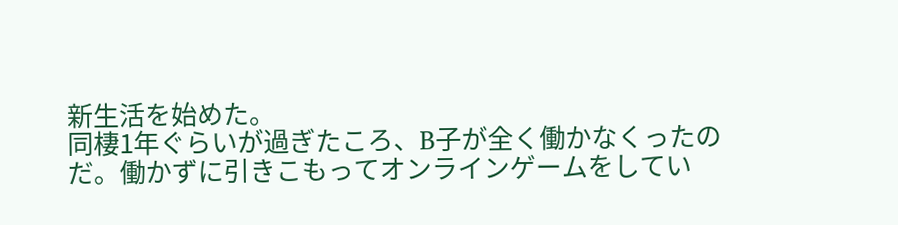新生活を始めた。
同棲1年ぐらいが過ぎたころ、B子が全く働かなくったのだ。働かずに引きこもってオンラインゲームをしてい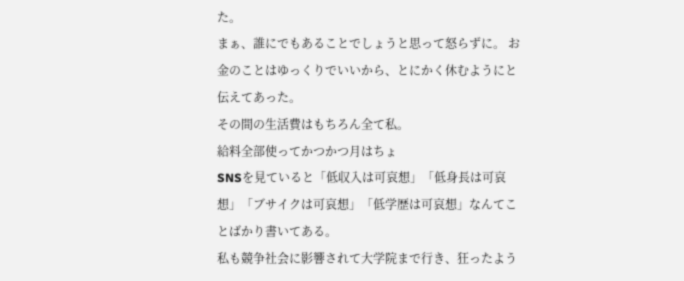た。
まぁ、誰にでもあることでしょうと思って怒らずに。 お金のことはゆっくりでいいから、とにかく休むようにと伝えてあった。
その間の生活費はもちろん全て私。
給料全部使ってかつかつ月はちょ
SNSを見ていると「低収入は可哀想」「低身長は可哀想」「ブサイクは可哀想」「低学歴は可哀想」なんてことばかり書いてある。
私も競争社会に影響されて大学院まで行き、狂ったよう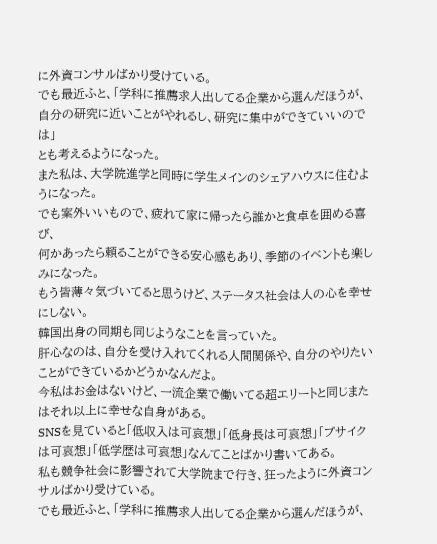に外資コンサルばかり受けている。
でも最近ふと、「学科に推薦求人出してる企業から選んだほうが、自分の研究に近いことがやれるし、研究に集中ができていいのでは」
とも考えるようになった。
また私は、大学院進学と同時に学生メインのシェアハウスに住むようになった。
でも案外いいもので、疲れて家に帰ったら誰かと食卓を囲める喜び、
何かあったら頼ることができる安心感もあり、季節のイベントも楽しみになった。
もう皆薄々気づいてると思うけど、ステータス社会は人の心を幸せにしない。
韓国出身の同期も同じようなことを言っていた。
肝心なのは、自分を受け入れてくれる人間関係や、自分のやりたいことができているかどうかなんだよ。
今私はお金はないけど、一流企業で働いてる超エリートと同じまたはそれ以上に幸せな自身がある。
SNSを見ていると「低収入は可哀想」「低身長は可哀想」「ブサイクは可哀想」「低学歴は可哀想」なんてことばかり書いてある。
私も競争社会に影響されて大学院まで行き、狂ったように外資コンサルばかり受けている。
でも最近ふと、「学科に推薦求人出してる企業から選んだほうが、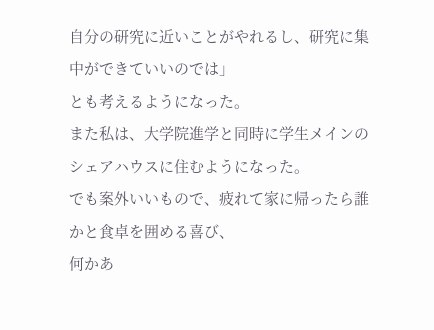自分の研究に近いことがやれるし、研究に集中ができていいのでは」
とも考えるようになった。
また私は、大学院進学と同時に学生メインのシェアハウスに住むようになった。
でも案外いいもので、疲れて家に帰ったら誰かと食卓を囲める喜び、
何かあ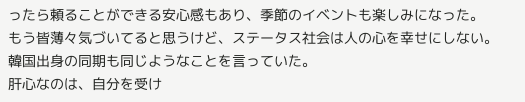ったら頼ることができる安心感もあり、季節のイベントも楽しみになった。
もう皆薄々気づいてると思うけど、ステータス社会は人の心を幸せにしない。
韓国出身の同期も同じようなことを言っていた。
肝心なのは、自分を受け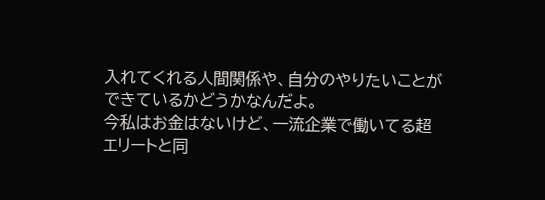入れてくれる人間関係や、自分のやりたいことができているかどうかなんだよ。
今私はお金はないけど、一流企業で働いてる超エリートと同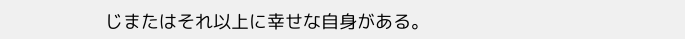じまたはそれ以上に幸せな自身がある。